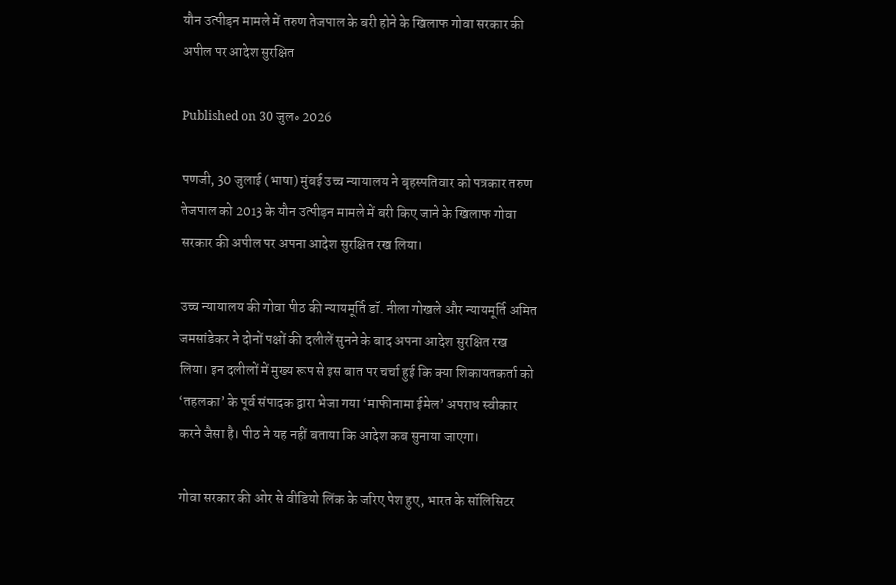यौन उत्पीड़न मामले में तरुण तेजपाल के बरी होने के खिलाफ गोवा सरकार की अपील पर आदेश सुरक्षित

Published on 30 जुल॰ 2026

पणजी, 30 जुलाई (भाषा) मुंबई उच्च न्यायालय ने बृहस्पतिवार को पत्रकार तरुण तेजपाल को 2013 के यौन उत्पीड़न मामले में बरी किए जाने के खिलाफ गोवा सरकार की अपील पर अपना आदेश सुरक्षित रख लिया।

उच्च न्यायालय की गोवा पीठ की न्यायमूर्ति डॉ. नीला गोखले और न्यायमूर्ति अमित जमसांडेकर ने दोनों पक्षों की दलीलें सुनने के बाद अपना आदेश सुरक्षित रख लिया। इन दलीलों में मुख्य रूप से इस बात पर चर्चा हुई कि क्या शिकायतकर्ता को ‘तहलका’ के पूर्व संपादक द्वारा भेजा गया ‘माफीनामा ईमेल’ अपराध स्वीकार करने जैसा है। पीठ ने यह नहीं बताया कि आदेश कब सुनाया जाएगा।

गोवा सरकार की ओर से वीडियो लिंक के जरिए पेश हुए, भारत के सॉलिसिटर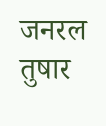जनरल तुषार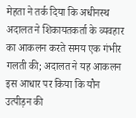मेहता ने तर्क दिया कि अधीनस्थ अदालत ने शिकायतकर्ता के व्यवहार का आकलन करते समय एक गंभीर गलती की; अदालत ने यह आकलन इस आधार पर किया कि यौन उत्पीड़न की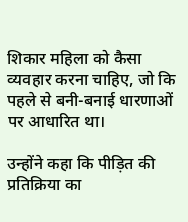शिकार महिला को कैसा व्यवहार करना चाहिए, जो कि पहले से बनी-बनाई धारणाओं पर आधारित था।

उन्होंने कहा कि पीड़ित की प्रतिक्रिया का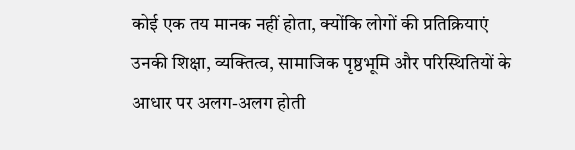कोई एक तय मानक नहीं होता, क्योंकि लोगों की प्रतिक्रियाएं उनकी शिक्षा, व्यक्तित्व, सामाजिक पृष्ठभूमि और परिस्थितियों के आधार पर अलग-अलग होती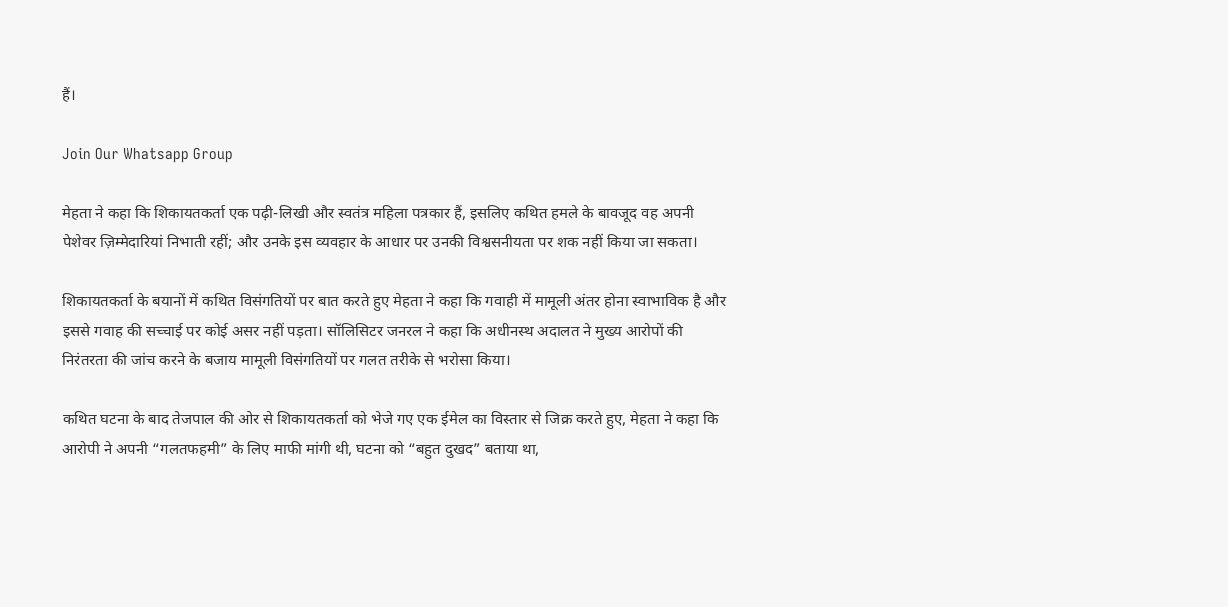हैं।

Join Our Whatsapp Group

मेहता ने कहा कि शिकायतकर्ता एक पढ़ी-लिखी और स्वतंत्र महिला पत्रकार हैं, इसलिए कथित हमले के बावजूद वह अपनी पेशेवर ज़िम्मेदारियां निभाती रहीं; और उनके इस व्यवहार के आधार पर उनकी विश्वसनीयता पर शक नहीं किया जा सकता।

शिकायतकर्ता के बयानों में कथित विसंगतियों पर बात करते हुए मेहता ने कहा कि गवाही में मामूली अंतर होना स्वाभाविक है और इससे गवाह की सच्चाई पर कोई असर नहीं पड़ता। सॉलिसिटर जनरल ने कहा कि अधीनस्थ अदालत ने मुख्य आरोपों की निरंतरता की जांच करने के बजाय मामूली विसंगतियों पर गलत तरीके से भरोसा किया।

कथित घटना के बाद तेजपाल की ओर से शिकायतकर्ता को भेजे गए एक ईमेल का विस्तार से जिक्र करते हुए, मेहता ने कहा कि आरोपी ने अपनी “गलतफहमी” के लिए माफी मांगी थी, घटना को “बहुत दुखद” बताया था,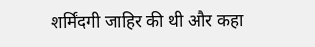शर्मिंदगी जाहिर की थी और कहा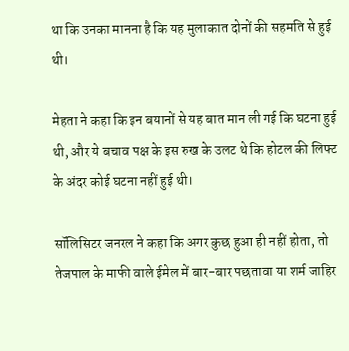था कि उनका मानना है कि यह मुलाकात दोनों की सहमति से हुई थी।

मेहता ने कहा कि इन बयानों से यह बात मान ली गई कि घटना हुई थी, और ये बचाव पक्ष के इस रुख के उलट थे कि होटल की लिफ्ट के अंदर कोई घटना नहीं हुई थी।

सॉलिसिटर जनरल ने कहा कि अगर कुछ हुआ ही नहीं होता, तो तेजपाल के माफी वाले ईमेल में बार-बार पछतावा या शर्म जाहिर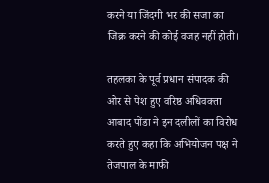करने या जिंदगी भर की सजा का जिक्र करने की कोई वजह नहीं होती।

तहलका के पूर्व प्रधान संपादक की ओर से पेश हुए वरिष्ठ अधिवक्ता आबाद पोंडा ने इन दलीलों का विरोध करते हुए कहा कि अभियोजन पक्ष ने तेजपाल के माफी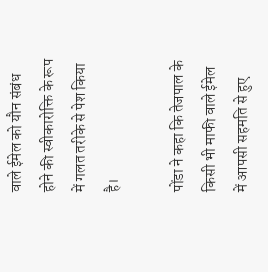वाले ईमेल को यौन संबंध होने की स्वीकारोक्ति के रूप में गलत तरीके से पेश किया है।

पोंडा ने कहा कि तेजपाल के किसी भी माफी वाले ईमेल में आपसी सहमति से हुए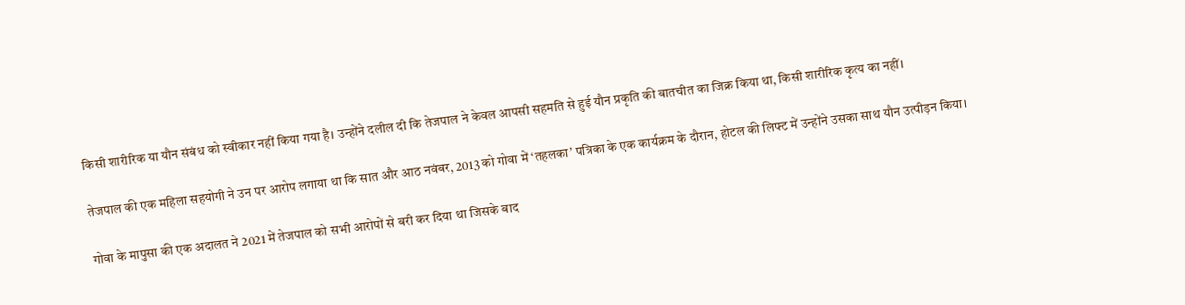किसी शारीरिक या यौन संबंध को स्वीकार नहीं किया गया है। उन्होंने दलील दी कि तेजपाल ने केवल आपसी सहमति से हुई यौन प्रकृति की बातचीत का जिक्र किया था, किसी शारीरिक कृत्य का नहीं।

तेजपाल की एक महिला सहयोगी ने उन पर आरोप लगाया था कि सात और आठ नवंबर, 2013 को गोवा में ‘तहलका’ पत्रिका के एक कार्यक्रम के दौरान, होटल की लिफ्ट में उन्होंने उसका साथ यौन उत्पीड़न किया।

गोवा के मापुसा की एक अदालत ने 2021 में तेजपाल को सभी आरोपों से बरी कर दिया था जिसके बाद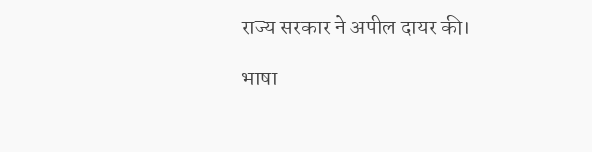राज्य सरकार ने अपील दायर की।

भाषा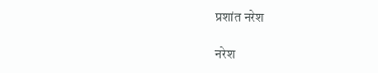प्रशांत नरेश

नरेश